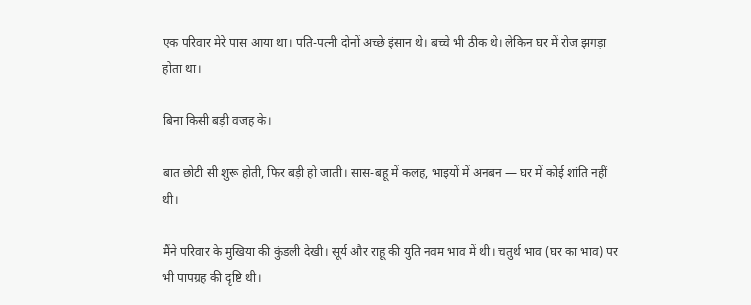एक परिवार मेरे पास आया था। पति-पत्नी दोनों अच्छे इंसान थे। बच्चे भी ठीक थे। लेकिन घर में रोज झगड़ा होता था।

बिना किसी बड़ी वजह के।

बात छोटी सी शुरू होती, फिर बड़ी हो जाती। सास-बहू में कलह, भाइयों में अनबन — घर में कोई शांति नहीं थी।

मैंने परिवार के मुखिया की कुंडली देखी। सूर्य और राहू की युति नवम भाव में थी। चतुर्थ भाव (घर का भाव) पर भी पापग्रह की दृष्टि थी।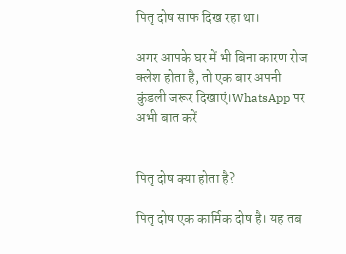पितृ दोष साफ दिख रहा था।

अगर आपके घर में भी बिना कारण रोज क्लेश होता है, तो एक बार अपनी कुंडली जरूर दिखाएं।WhatsApp पर अभी बात करें


पितृ दोष क्या होता है?

पितृ दोष एक कार्मिक दोष है। यह तब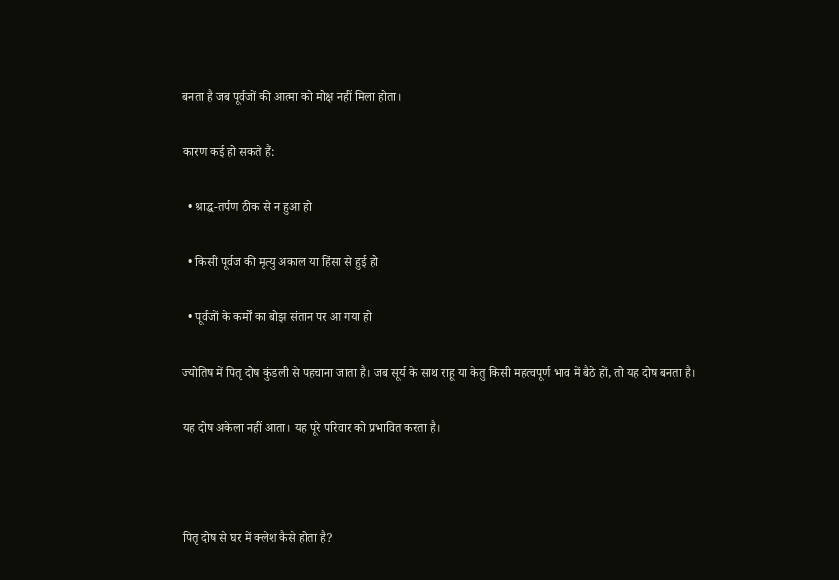बनता है जब पूर्वजों की आत्मा को मोक्ष नहीं मिला होता।

कारण कई हो सकते हैं:

  • श्राद्ध-तर्पण ठीक से न हुआ हो

  • किसी पूर्वज की मृत्यु अकाल या हिंसा से हुई हो

  • पूर्वजों के कर्मों का बोझ संतान पर आ गया हो

ज्योतिष में पितृ दोष कुंडली से पहचाना जाता है। जब सूर्य के साथ राहू या केतु किसी महत्वपूर्ण भाव में बैठे हों, तो यह दोष बनता है।

यह दोष अकेला नहीं आता। यह पूरे परिवार को प्रभावित करता है।



पितृ दोष से घर में क्लेश कैसे होता है?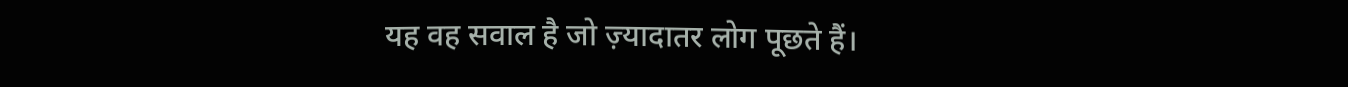यह वह सवाल है जो ज़्यादातर लोग पूछते हैं।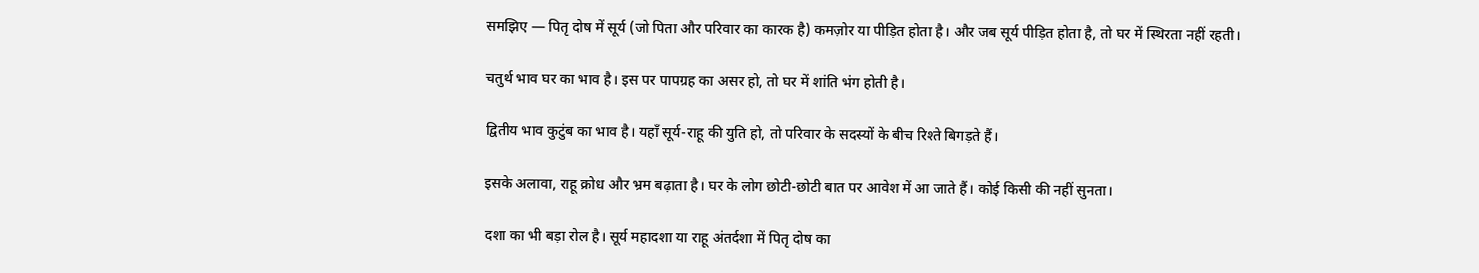समझिए — पितृ दोष में सूर्य (जो पिता और परिवार का कारक है) कमज़ोर या पीड़ित होता है। और जब सूर्य पीड़ित होता है, तो घर में स्थिरता नहीं रहती।

चतुर्थ भाव घर का भाव है। इस पर पापग्रह का असर हो, तो घर में शांति भंग होती है।

द्वितीय भाव कुटुंब का भाव है। यहाँ सूर्य-राहू की युति हो, तो परिवार के सदस्यों के बीच रिश्ते बिगड़ते हैं।

इसके अलावा, राहू क्रोध और भ्रम बढ़ाता है। घर के लोग छोटी-छोटी बात पर आवेश में आ जाते हैं। कोई किसी की नहीं सुनता।

दशा का भी बड़ा रोल है। सूर्य महादशा या राहू अंतर्दशा में पितृ दोष का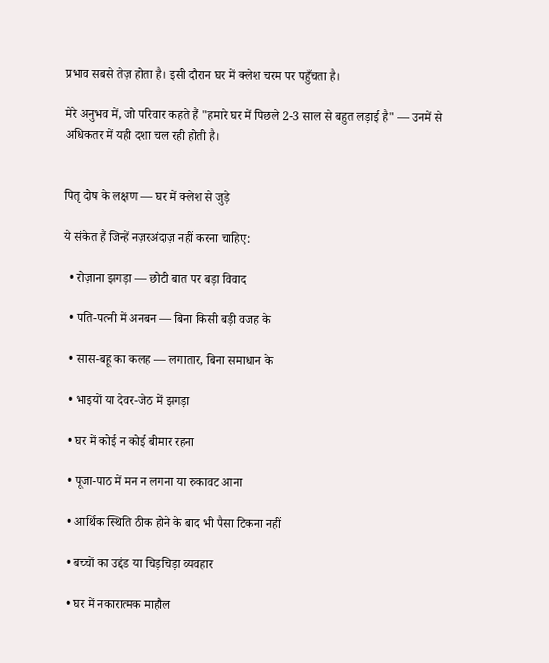प्रभाव सबसे तेज़ होता है। इसी दौरान घर में क्लेश चरम पर पहुँचता है।

मेरे अनुभव में, जो परिवार कहते हैं "हमारे घर में पिछले 2-3 साल से बहुत लड़ाई है" — उनमें से अधिकतर में यही दशा चल रही होती है।


पितृ दोष के लक्षण — घर में क्लेश से जुड़े

ये संकेत हैं जिन्हें नज़रअंदाज़ नहीं करना चाहिए:

  • रोज़ाना झगड़ा — छोटी बात पर बड़ा विवाद

  • पति-पत्नी में अनबन — बिना किसी बड़ी वजह के

  • सास-बहू का कलह — लगातार, बिना समाधान के

  • भाइयों या देवर-जेठ में झगड़ा

  • घर में कोई न कोई बीमार रहना

  • पूजा-पाठ में मन न लगना या रुकावट आना

  • आर्थिक स्थिति ठीक होने के बाद भी पैसा टिकना नहीं

  • बच्चों का उद्दंड या चिड़चिड़ा व्यवहार

  • घर में नकारात्मक माहौल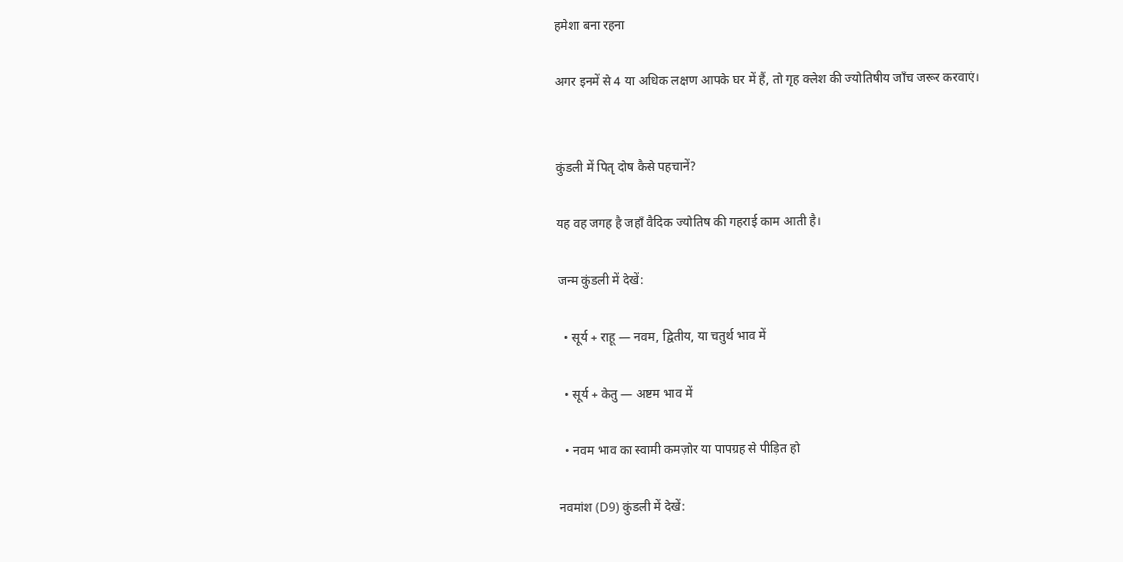हमेशा बना रहना

अगर इनमें से 4 या अधिक लक्षण आपके घर में हैं, तो गृह क्लेश की ज्योतिषीय जाँच जरूर करवाएं।


कुंडली में पितृ दोष कैसे पहचानें?

यह वह जगह है जहाँ वैदिक ज्योतिष की गहराई काम आती है।

जन्म कुंडली में देखें:

  • सूर्य + राहू — नवम, द्वितीय, या चतुर्थ भाव में

  • सूर्य + केतु — अष्टम भाव में

  • नवम भाव का स्वामी कमज़ोर या पापग्रह से पीड़ित हो

नवमांश (D9) कुंडली में देखें: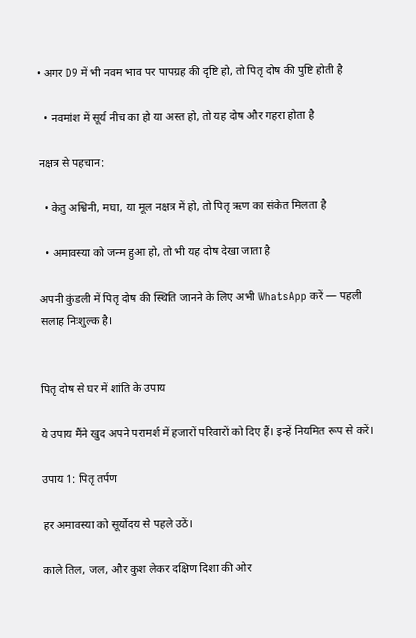• अगर D9 में भी नवम भाव पर पापग्रह की दृष्टि हो, तो पितृ दोष की पुष्टि होती है

  • नवमांश में सूर्य नीच का हो या अस्त हो, तो यह दोष और गहरा होता है

नक्षत्र से पहचान:

  • केतु अश्विनी, मघा, या मूल नक्षत्र में हो, तो पितृ ऋण का संकेत मिलता है

  • अमावस्या को जन्म हुआ हो, तो भी यह दोष देखा जाता है

अपनी कुंडली में पितृ दोष की स्थिति जानने के लिए अभी WhatsApp करें — पहली सलाह निःशुल्क है।


पितृ दोष से घर में शांति के उपाय

ये उपाय मैंने खुद अपने परामर्श में हजारों परिवारों को दिए हैं। इन्हें नियमित रूप से करें।

उपाय 1: पितृ तर्पण

हर अमावस्या को सूर्योदय से पहले उठें।

काले तिल, जल, और कुश लेकर दक्षिण दिशा की ओर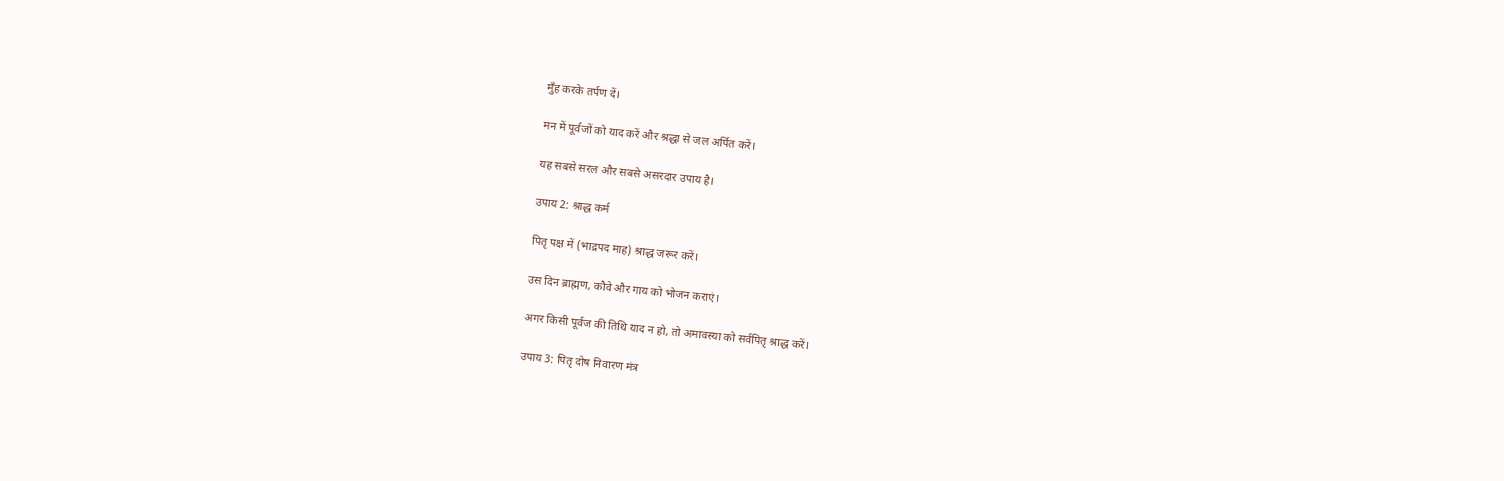मुँह करके तर्पण दें।

मन में पूर्वजों को याद करें और श्रद्धा से जल अर्पित करें।

यह सबसे सरल और सबसे असरदार उपाय है।

उपाय 2: श्राद्ध कर्म

पितृ पक्ष में (भाद्रपद माह) श्राद्ध जरूर करें।

उस दिन ब्राह्मण, कौवे और गाय को भोजन कराएं।

अगर किसी पूर्वज की तिथि याद न हो, तो अमावस्या को सर्वपितृ श्राद्ध करें।

उपाय 3: पितृ दोष निवारण मंत्र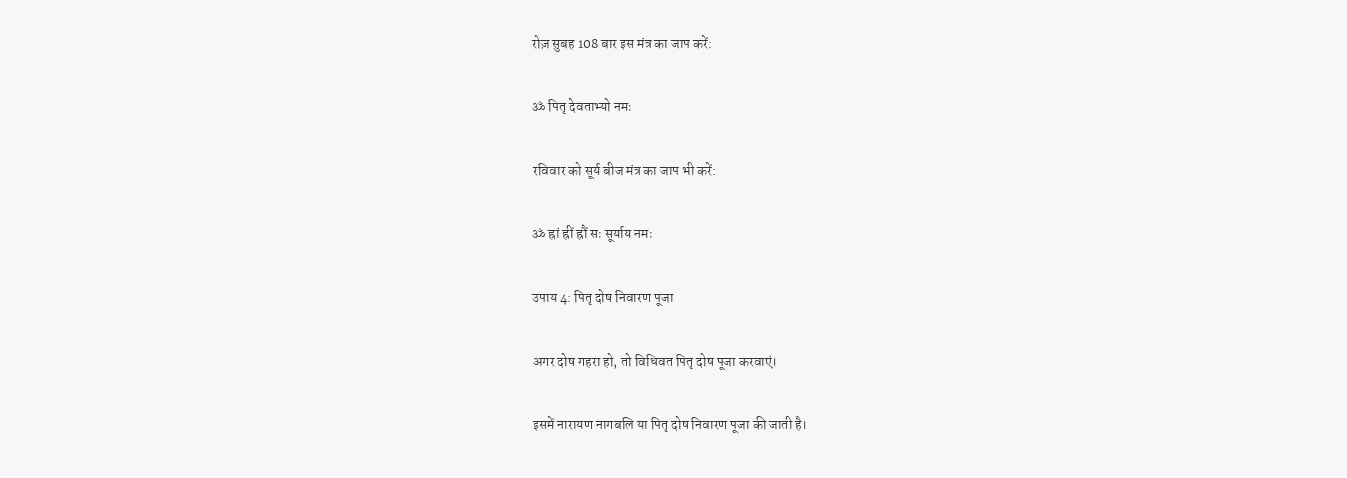रोज़ सुबह 108 बार इस मंत्र का जाप करें:

ॐ पितृ देवताभ्यो नमः

रविवार को सूर्य बीज मंत्र का जाप भी करें:

ॐ ह्रां ह्रीं ह्रौं सः सूर्याय नमः

उपाय 4: पितृ दोष निवारण पूजा

अगर दोष गहरा हो, तो विधिवत पितृ दोष पूजा करवाएं।

इसमें नारायण नागबलि या पितृ दोष निवारण पूजा की जाती है।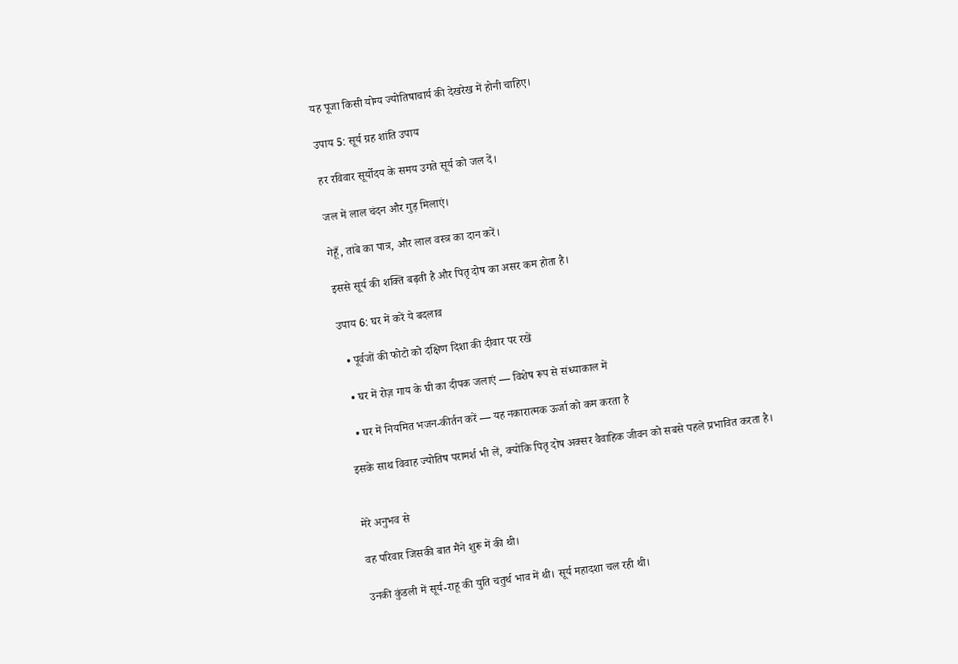यह पूजा किसी योग्य ज्योतिषाचार्य की देखरेख में होनी चाहिए।

उपाय 5: सूर्य ग्रह शांति उपाय

हर रविवार सूर्योदय के समय उगते सूर्य को जल दें।

जल में लाल चंदन और गुड़ मिलाएं।

गेहूँ, तांबे का पात्र, और लाल वस्त्र का दान करें।

इससे सूर्य की शक्ति बढ़ती है और पितृ दोष का असर कम होता है।

उपाय 6: घर में करें ये बदलाव

  • पूर्वजों की फोटो को दक्षिण दिशा की दीवार पर रखें

  • घर में रोज़ गाय के घी का दीपक जलाएं — विशेष रूप से संध्याकाल में

  • घर में नियमित भजन-कीर्तन करें — यह नकारात्मक ऊर्जा को कम करता है

इसके साथ विवाह ज्योतिष परामर्श भी लें, क्योंकि पितृ दोष अक्सर वैवाहिक जीवन को सबसे पहले प्रभावित करता है।


मेरे अनुभव से

वह परिवार जिसकी बात मैंने शुरू में की थी।

उनकी कुंडली में सूर्य-राहू की युति चतुर्थ भाव में थी। सूर्य महादशा चल रही थी।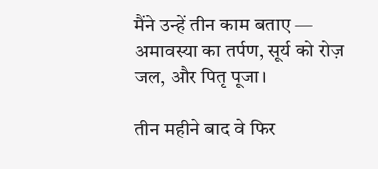मैंने उन्हें तीन काम बताए — अमावस्या का तर्पण, सूर्य को रोज़ जल, और पितृ पूजा।

तीन महीने बाद वे फिर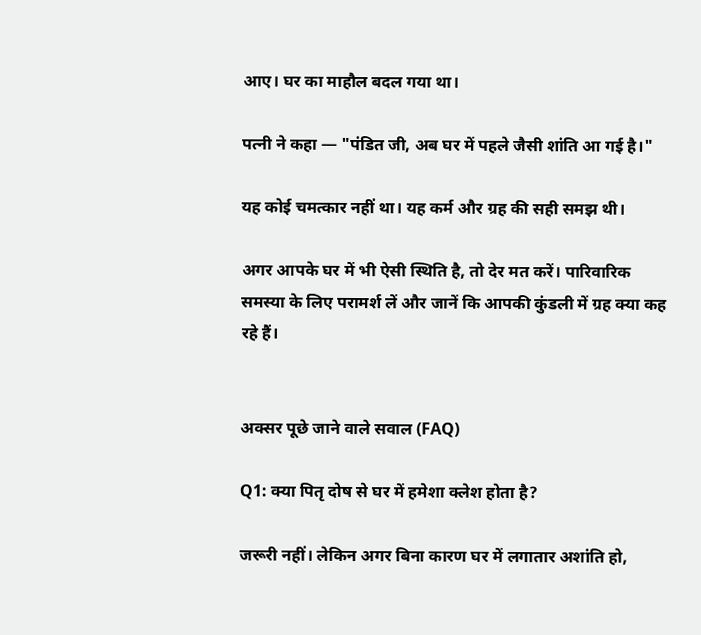आए। घर का माहौल बदल गया था।

पत्नी ने कहा — "पंडित जी, अब घर में पहले जैसी शांति आ गई है।"

यह कोई चमत्कार नहीं था। यह कर्म और ग्रह की सही समझ थी।

अगर आपके घर में भी ऐसी स्थिति है, तो देर मत करें। पारिवारिक समस्या के लिए परामर्श लें और जानें कि आपकी कुंडली में ग्रह क्या कह रहे हैं।


अक्सर पूछे जाने वाले सवाल (FAQ)

Q1: क्या पितृ दोष से घर में हमेशा क्लेश होता है?

जरूरी नहीं। लेकिन अगर बिना कारण घर में लगातार अशांति हो,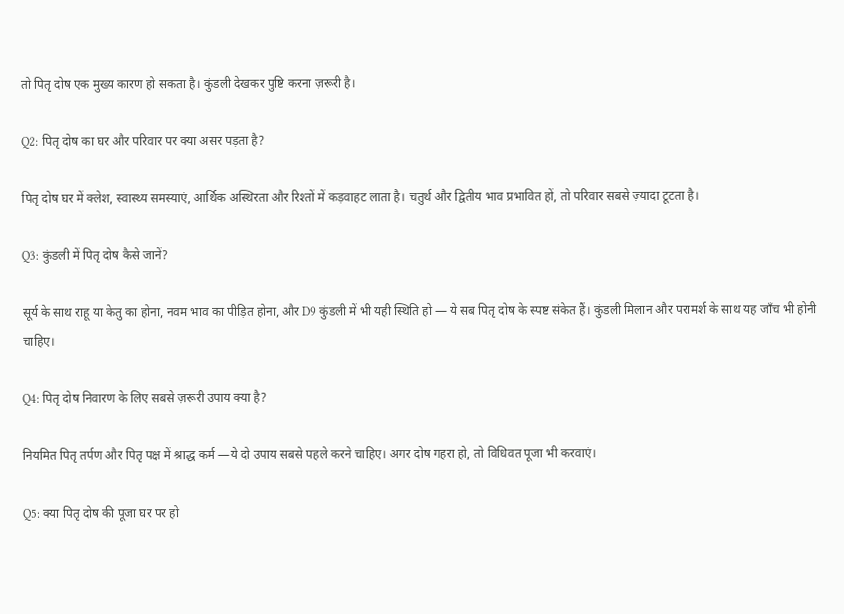तो पितृ दोष एक मुख्य कारण हो सकता है। कुंडली देखकर पुष्टि करना ज़रूरी है।

Q2: पितृ दोष का घर और परिवार पर क्या असर पड़ता है?

पितृ दोष घर में क्लेश, स्वास्थ्य समस्याएं, आर्थिक अस्थिरता और रिश्तों में कड़वाहट लाता है। चतुर्थ और द्वितीय भाव प्रभावित हों, तो परिवार सबसे ज़्यादा टूटता है।

Q3: कुंडली में पितृ दोष कैसे जानें?

सूर्य के साथ राहू या केतु का होना, नवम भाव का पीड़ित होना, और D9 कुंडली में भी यही स्थिति हो — ये सब पितृ दोष के स्पष्ट संकेत हैं। कुंडली मिलान और परामर्श के साथ यह जाँच भी होनी चाहिए।

Q4: पितृ दोष निवारण के लिए सबसे ज़रूरी उपाय क्या है?

नियमित पितृ तर्पण और पितृ पक्ष में श्राद्ध कर्म —ये दो उपाय सबसे पहले करने चाहिए। अगर दोष गहरा हो, तो विधिवत पूजा भी करवाएं।

Q5: क्या पितृ दोष की पूजा घर पर हो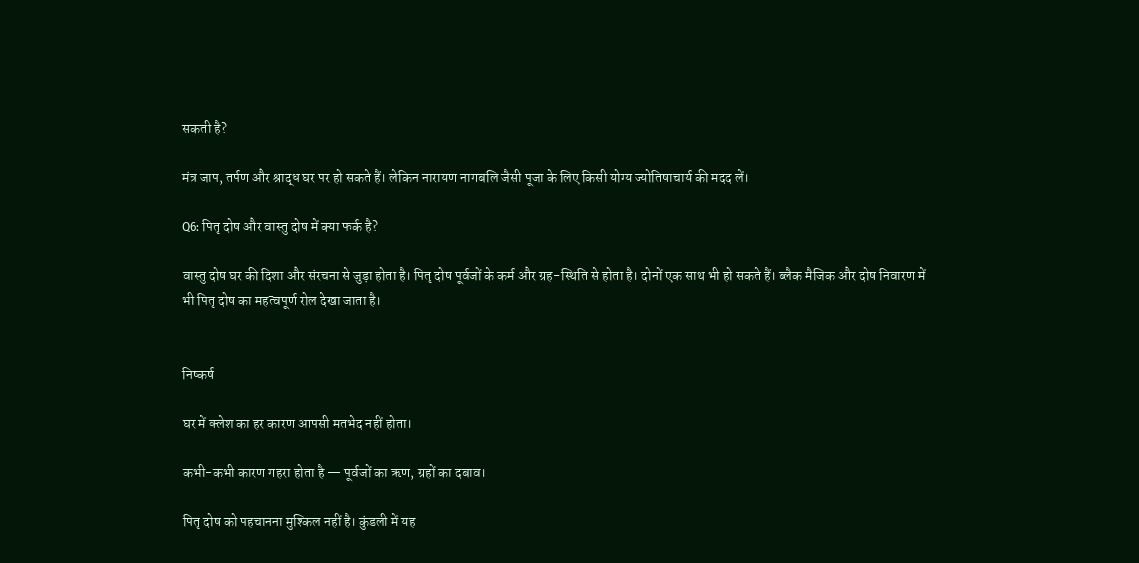सकती है?

मंत्र जाप, तर्पण और श्राद्ध घर पर हो सकते हैं। लेकिन नारायण नागबलि जैसी पूजा के लिए किसी योग्य ज्योतिषाचार्य की मदद लें।

Q6: पितृ दोष और वास्तु दोष में क्या फर्क है?

वास्तु दोष घर की दिशा और संरचना से जुड़ा होता है। पितृ दोष पूर्वजों के कर्म और ग्रह-स्थिति से होता है। दोनों एक साथ भी हो सकते हैं। ब्लैक मैजिक और दोष निवारण में भी पितृ दोष का महत्वपूर्ण रोल देखा जाता है।


निष्कर्ष

घर में क्लेश का हर कारण आपसी मतभेद नहीं होता।

कभी-कभी कारण गहरा होता है — पूर्वजों का ऋण, ग्रहों का दबाव।

पितृ दोष को पहचानना मुश्किल नहीं है। कुंडली में यह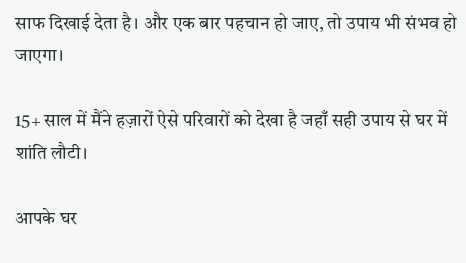साफ दिखाई देता है। और एक बार पहचान हो जाए, तो उपाय भी संभव हो जाएगा।

15+ साल में मैंने हज़ारों ऐसे परिवारों को देखा है जहाँ सही उपाय से घर में शांति लौटी।

आपके घर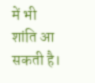में भी शांति आ सकती है।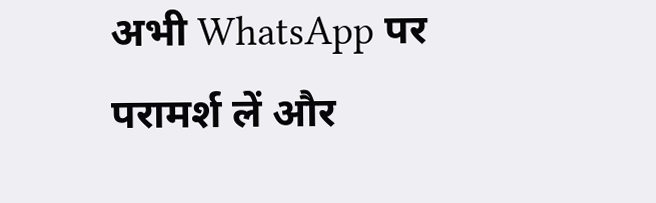अभी WhatsApp पर परामर्श लें और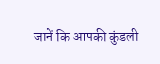जानें कि आपकी कुंडली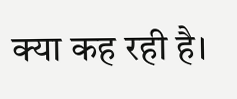क्या कह रही है।